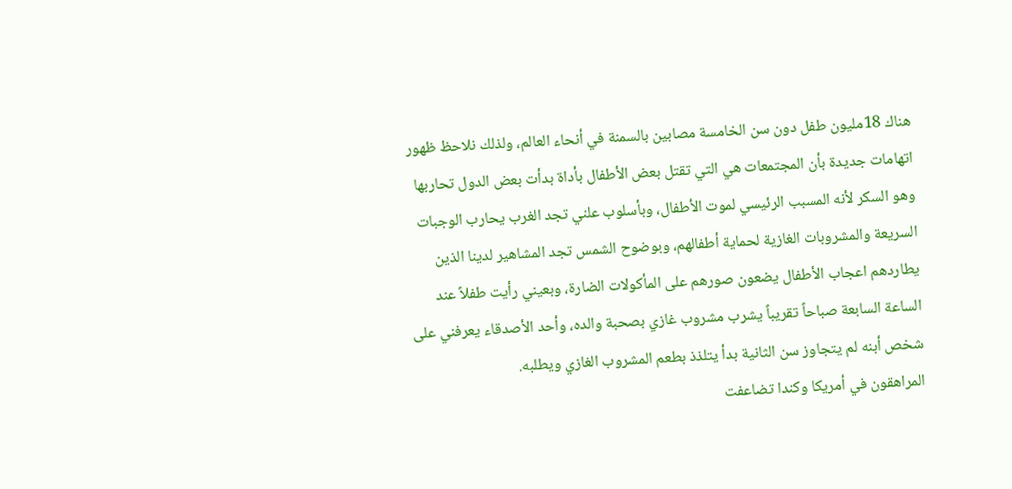هناك 18مليون طفل دون سن الخامسة مصابين بالسمنة في أنحاء العالم، ولذلك نلاحظ ظهور اتهامات جديدة بأن المجتمعات هي التي تقتل بعض الأطفال بأداة بدأت بعض الدول تحاربها وهو السكر لأنه المسبب الرئيسي لموت الأطفال، وبأسلوب علني تجد الغرب يحارب الوجبات السريعة والمشروبات الغازية لحماية أطفالهم، وبوضوح الشمس تجد المشاهير لدينا الذين يطاردهم اعجاب الأطفال يضعون صورهم على المأكولات الضارة، وبعيني رأيت طفلاً عند الساعة السابعة صباحاً تقريباً يشرب مشروب غازي بصحبة والده، وأحد الأصدقاء يعرفني على شخص أبنه لم يتجاوز سن الثانية بدأ يتلذذ بطعم المشروب الغازي ويطلبه.
المراهقون في أمريكا وكندا تضاعفت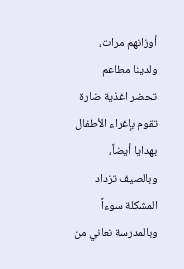أوزانهم مرات، ولدينا مطاعم تحضر اغذية ضارة تقوم بإغراء الأطفال بهدايا أيضاً، وبالصيف تزداد المشكلة سوءاً وبالمدرسة نعاني من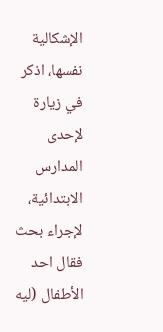الإشكالية نفسها، اذكر في زيارة لإحدى المدارس الابتدائية، لإجراء بحث فقال احد الأطفال (ليه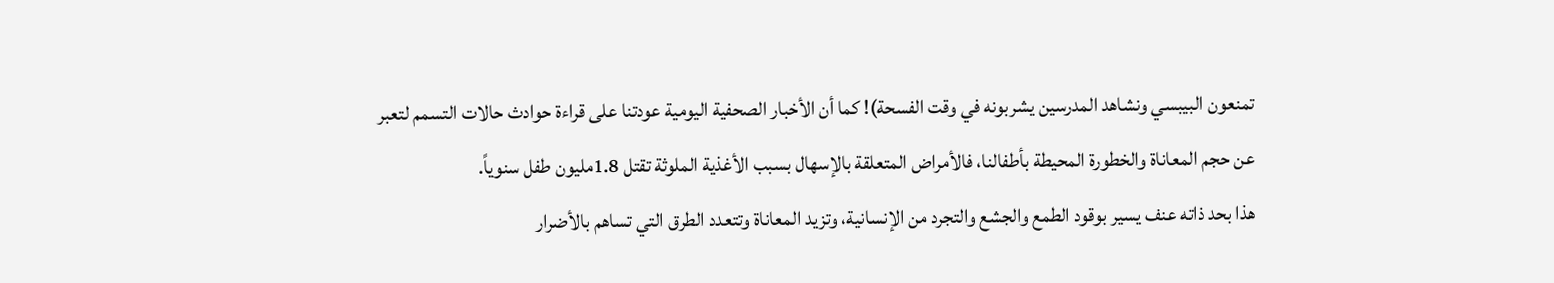تمنعون البيبسي ونشاهد المدرسين يشربونه في وقت الفسحة)! كما أن الأخبار الصحفية اليومية عودتنا على قراءة حوادث حالات التسمم لتعبر عن حجم المعاناة والخطورة المحيطة بأطفالنا، فالأمراض المتعلقة بالإسهال بسبب الأغذية الملوثة تقتل 1.8مليون طفل سنوياً.
هذا بحد ذاته عنف يسير بوقود الطمع والجشع والتجرد من الإنسانية، وتزيد المعاناة وتتعدد الطرق التي تساهم بالأضرار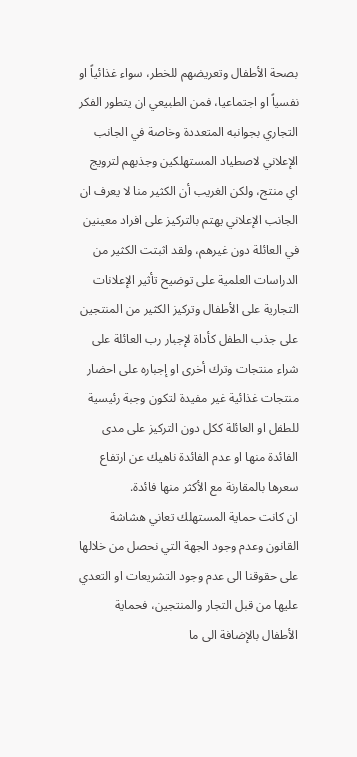بصحة الأطفال وتعريضهم للخطر، سواء غذائياً او نفسياً او اجتماعيا، فمن الطبيعي ان يتطور الفكر التجاري بجوانبه المتعددة وخاصة في الجانب الإعلاني لاصطياد المستهلكين وجذبهم لترويج اي منتج، ولكن الغريب أن الكثير منا لا يعرف ان الجانب الإعلاني يهتم بالتركيز على افراد معينين في العائلة دون غيرهم، ولقد اثبتت الكثير من الدراسات العلمية على توضيح تأثير الإعلانات التجارية على الأطفال وتركيز الكثير من المنتجين على جذب الطفل كأداة لإجبار رب العائلة على شراء منتجات وترك أخرى او إجباره على احضار منتجات غذائية غير مفيدة لتكون وجبة رئيسية للطفل او العائلة ككل دون التركيز على مدى الفائدة منها او عدم الفائدة ناهيك عن ارتفاع سعرها بالمقارنة مع الأكثر منها فائدة.
ان كانت حماية المستهلك تعاني هشاشة القانون وعدم وجود الجهة التي نحصل من خلالها على حقوقنا الى عدم وجود التشريعات او التعدي عليها من قبل التجار والمنتجين، فحماية الأطفال بالإضافة الى ما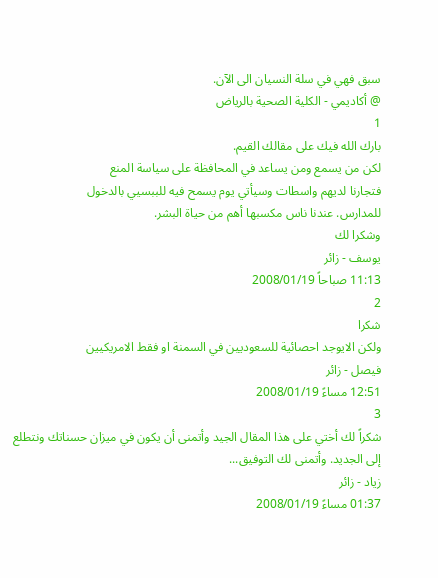سبق فهي في سلة النسيان الى الآن.
@ أكاديمي - الكلية الصحية بالرياض
1
بارك الله فيك على مقالك القيم.
لكن من يسمع ومن يساعد في المحافظة على سياسة المنع
فتجارنا لديهم واسطات وسيأتي يوم يسمح فيه للببسيي بالدخول
للمدارس. عندنا ناس مكسبها أهم من حياة البشر.
وشكرا لك
يوسف - زائر
11:13 صباحاً 2008/01/19
2
شكرا
ولكن الايوجد احصائية للسعوديين في السمنة او فقط الامريكيين
فيصل - زائر
12:51 مساءً 2008/01/19
3
شكراً لك أختي على هذا المقال الجيد وأتمنى أن يكون في ميزان حسناتك ونتطلع إلى الجديد. وأتمنى لك التوفيق...
زياد - زائر
01:37 مساءً 2008/01/19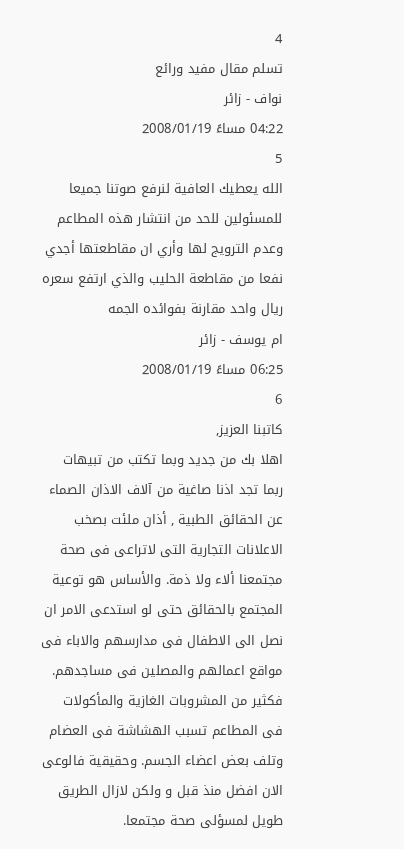4
تسلم مقال مفيد ورائع
نواف - زائر
04:22 مساءً 2008/01/19
5
الله يعطيك العافية لنرفع صوتنا جميعا للمسئولين للحد من انتشار هذه المطاعم وعدم الترويج لها وأري ان مقاطعتها أجدي نفعا من مقاطعة الحليب والذي ارتفع سعره ريال واحد مقارنة بفوائده الجمه
ام يوسف - زائر
06:25 مساءً 2008/01/19
6
كاتبنا العزيز,
اهلا بك من جديد وبما تكتب من تبيهات ربما تجد اذنا صاغية من آلاف الاذان الصماء عن الحقائق الطبية , أذان ملئت بصخب الاعلانات التجارية التى لاتراعى فى صحة مجتمعنا ألاء ولا ذمة. والأساس هو توعية المجتمع بالحقائق حتى لو استدعى الامر ان نصل الى الاطفال فى مدارسهم والاباء فى مواقع اعمالهم والمصلين فى مساجدهم. فكثير من المشروبات الغازية والمأكولات فى المطاعم تسبب الهشاشة فى العضام وتلف بعض اعضاء الجسم. وحقيقية فالوعى الان افضل منذ قبل و ولكن لازال الطريق طويل لمسؤلى صحة مجتمعا.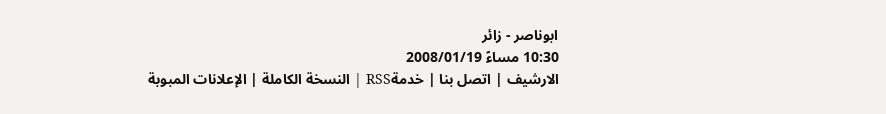ابوناصر - زائر
10:30 مساءً 2008/01/19
الارشيف | اتصل بنا | خدمةRSS | النسخة الكاملة | الإعلانات المبوبة